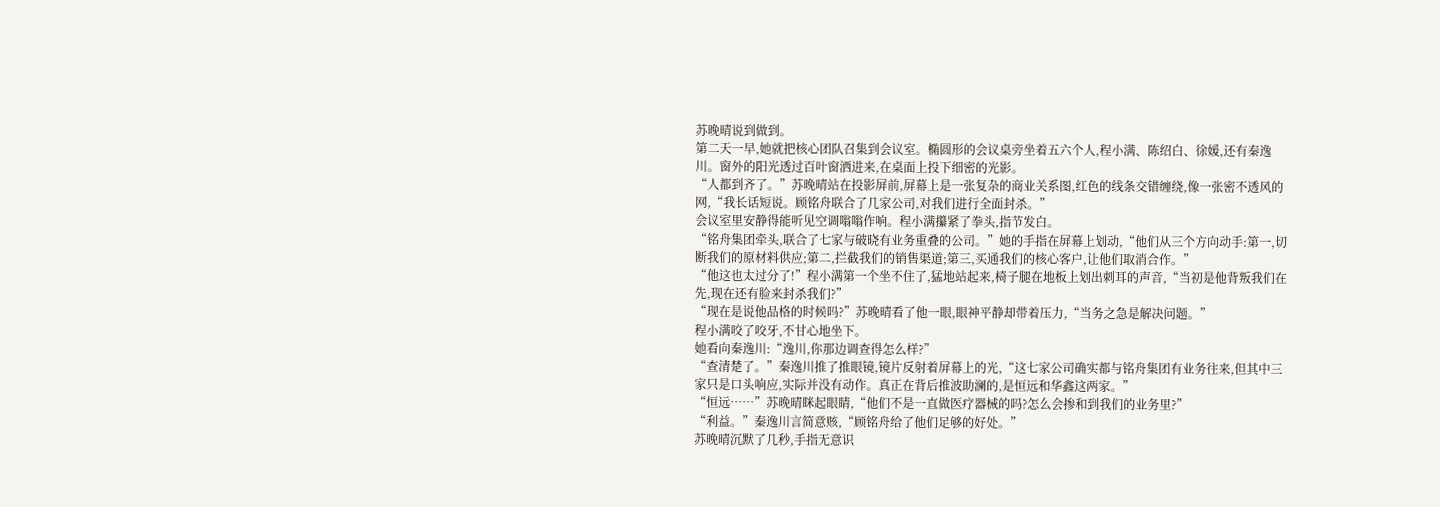苏晚晴说到做到。
第二天一早,她就把核心团队召集到会议室。椭圆形的会议桌旁坐着五六个人,程小满、陈绍白、徐媛,还有秦逸川。窗外的阳光透过百叶窗洒进来,在桌面上投下细密的光影。
“人都到齐了。”苏晚晴站在投影屏前,屏幕上是一张复杂的商业关系图,红色的线条交错缠绕,像一张密不透风的网,“我长话短说。顾铭舟联合了几家公司,对我们进行全面封杀。”
会议室里安静得能听见空调嗡嗡作响。程小满攥紧了拳头,指节发白。
“铭舟集团牵头,联合了七家与破晓有业务重叠的公司。”她的手指在屏幕上划动,“他们从三个方向动手:第一,切断我们的原材料供应;第二,拦截我们的销售渠道;第三,买通我们的核心客户,让他们取消合作。”
“他这也太过分了!”程小满第一个坐不住了,猛地站起来,椅子腿在地板上划出刺耳的声音,“当初是他背叛我们在先,现在还有脸来封杀我们?”
“现在是说他品格的时候吗?”苏晚晴看了他一眼,眼神平静却带着压力,“当务之急是解决问题。”
程小满咬了咬牙,不甘心地坐下。
她看向秦逸川:“逸川,你那边调查得怎么样?”
“查清楚了。”秦逸川推了推眼镜,镜片反射着屏幕上的光,“这七家公司确实都与铭舟集团有业务往来,但其中三家只是口头响应,实际并没有动作。真正在背后推波助澜的,是恒远和华鑫这两家。”
“恒远……”苏晚晴眯起眼睛,“他们不是一直做医疗器械的吗?怎么会掺和到我们的业务里?”
“利益。”秦逸川言简意赅,“顾铭舟给了他们足够的好处。”
苏晚晴沉默了几秒,手指无意识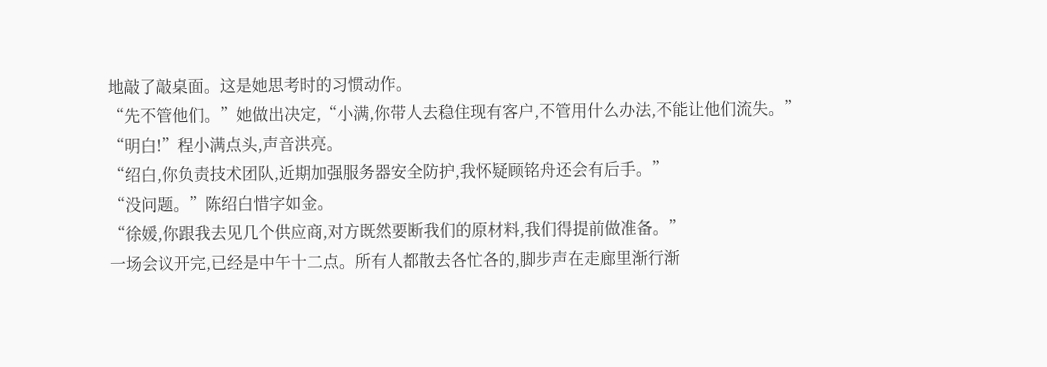地敲了敲桌面。这是她思考时的习惯动作。
“先不管他们。”她做出决定,“小满,你带人去稳住现有客户,不管用什么办法,不能让他们流失。”
“明白!”程小满点头,声音洪亮。
“绍白,你负责技术团队,近期加强服务器安全防护,我怀疑顾铭舟还会有后手。”
“没问题。”陈绍白惜字如金。
“徐媛,你跟我去见几个供应商,对方既然要断我们的原材料,我们得提前做准备。”
一场会议开完,已经是中午十二点。所有人都散去各忙各的,脚步声在走廊里渐行渐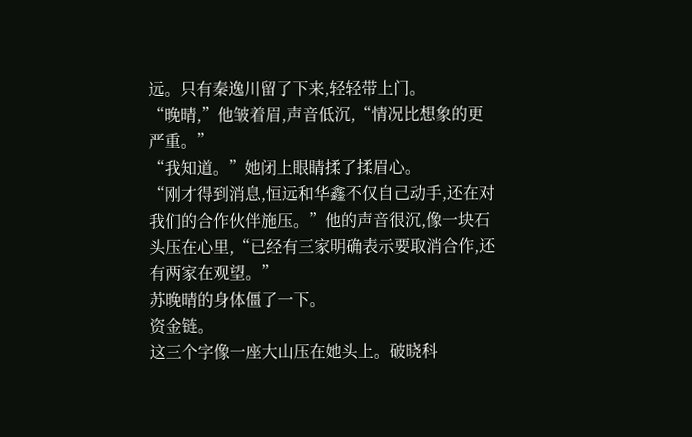远。只有秦逸川留了下来,轻轻带上门。
“晚晴,”他皱着眉,声音低沉,“情况比想象的更严重。”
“我知道。”她闭上眼睛揉了揉眉心。
“刚才得到消息,恒远和华鑫不仅自己动手,还在对我们的合作伙伴施压。”他的声音很沉,像一块石头压在心里,“已经有三家明确表示要取消合作,还有两家在观望。”
苏晚晴的身体僵了一下。
资金链。
这三个字像一座大山压在她头上。破晓科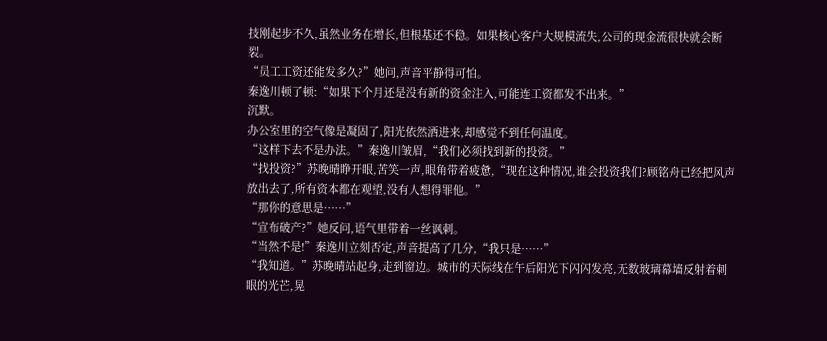技刚起步不久,虽然业务在增长,但根基还不稳。如果核心客户大规模流失,公司的现金流很快就会断裂。
“员工工资还能发多久?”她问,声音平静得可怕。
秦逸川顿了顿:“如果下个月还是没有新的资金注入,可能连工资都发不出来。”
沉默。
办公室里的空气像是凝固了,阳光依然洒进来,却感觉不到任何温度。
“这样下去不是办法。”秦逸川皱眉,“我们必须找到新的投资。”
“找投资?”苏晚晴睁开眼,苦笑一声,眼角带着疲惫,“现在这种情况,谁会投资我们?顾铭舟已经把风声放出去了,所有资本都在观望,没有人想得罪他。”
“那你的意思是……”
“宣布破产?”她反问,语气里带着一丝讽刺。
“当然不是!”秦逸川立刻否定,声音提高了几分,“我只是……”
“我知道。”苏晚晴站起身,走到窗边。城市的天际线在午后阳光下闪闪发亮,无数玻璃幕墙反射着刺眼的光芒,晃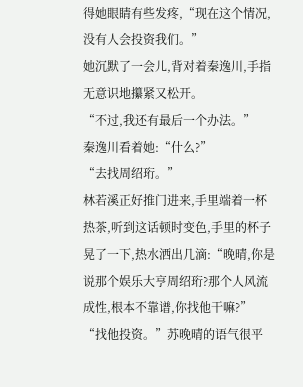得她眼睛有些发疼,“现在这个情况,没有人会投资我们。”
她沉默了一会儿,背对着秦逸川,手指无意识地攥紧又松开。
“不过,我还有最后一个办法。”
秦逸川看着她:“什么?”
“去找周绍珩。”
林若溪正好推门进来,手里端着一杯热茶,听到这话顿时变色,手里的杯子晃了一下,热水洒出几滴:“晚晴,你是说那个娱乐大亨周绍珩?那个人风流成性,根本不靠谱,你找他干嘛?”
“找他投资。”苏晚晴的语气很平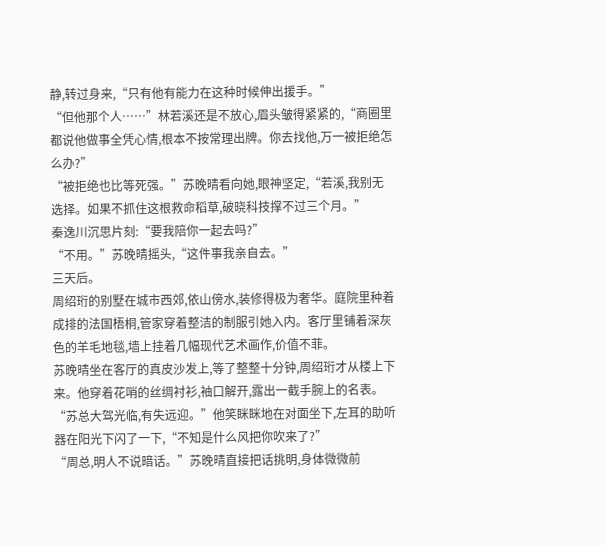静,转过身来,“只有他有能力在这种时候伸出援手。”
“但他那个人……”林若溪还是不放心,眉头皱得紧紧的,“商圈里都说他做事全凭心情,根本不按常理出牌。你去找他,万一被拒绝怎么办?”
“被拒绝也比等死强。”苏晚晴看向她,眼神坚定,“若溪,我别无选择。如果不抓住这根救命稻草,破晓科技撑不过三个月。”
秦逸川沉思片刻:“要我陪你一起去吗?”
“不用。”苏晚晴摇头,“这件事我亲自去。”
三天后。
周绍珩的别墅在城市西郊,依山傍水,装修得极为奢华。庭院里种着成排的法国梧桐,管家穿着整洁的制服引她入内。客厅里铺着深灰色的羊毛地毯,墙上挂着几幅现代艺术画作,价值不菲。
苏晚晴坐在客厅的真皮沙发上,等了整整十分钟,周绍珩才从楼上下来。他穿着花哨的丝绸衬衫,袖口解开,露出一截手腕上的名表。
“苏总大驾光临,有失远迎。”他笑眯眯地在对面坐下,左耳的助听器在阳光下闪了一下,“不知是什么风把你吹来了?”
“周总,明人不说暗话。”苏晚晴直接把话挑明,身体微微前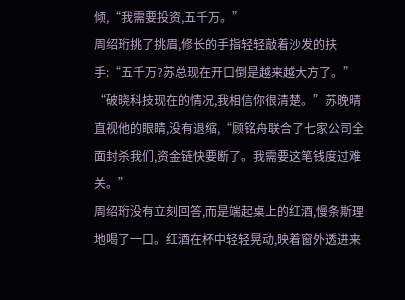倾,“我需要投资,五千万。”
周绍珩挑了挑眉,修长的手指轻轻敲着沙发的扶手:“五千万?苏总现在开口倒是越来越大方了。”
“破晓科技现在的情况,我相信你很清楚。”苏晚晴直视他的眼睛,没有退缩,“顾铭舟联合了七家公司全面封杀我们,资金链快要断了。我需要这笔钱度过难关。”
周绍珩没有立刻回答,而是端起桌上的红酒,慢条斯理地喝了一口。红酒在杯中轻轻晃动,映着窗外透进来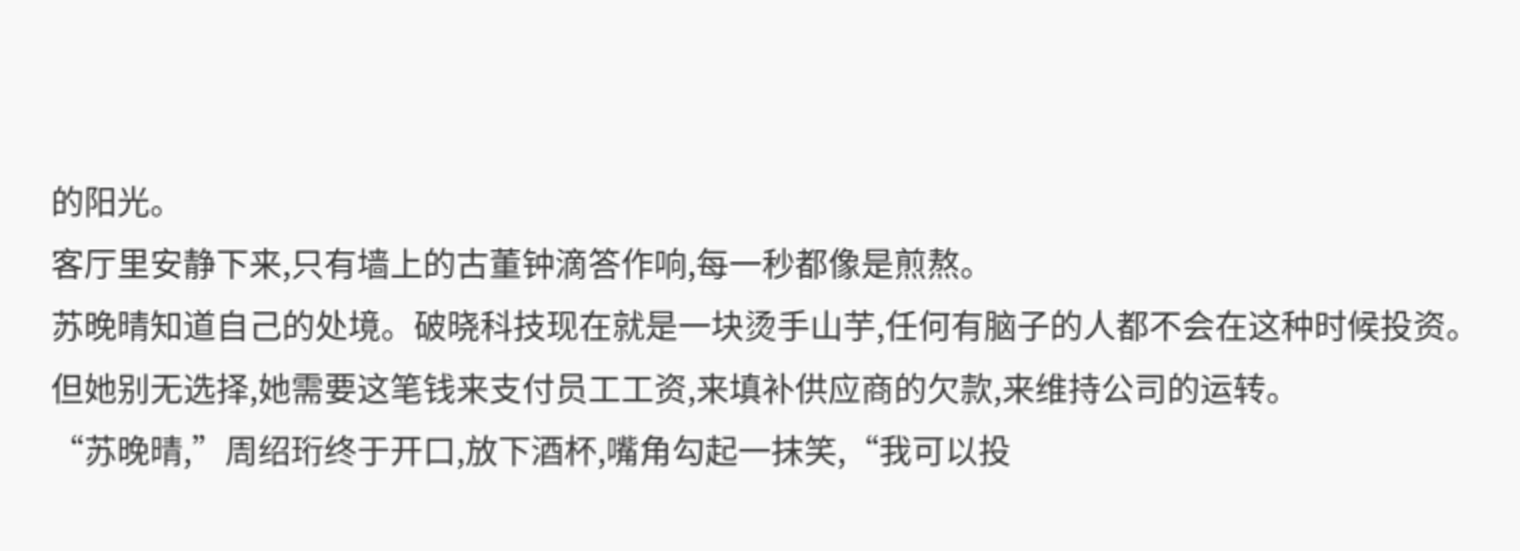的阳光。
客厅里安静下来,只有墙上的古董钟滴答作响,每一秒都像是煎熬。
苏晚晴知道自己的处境。破晓科技现在就是一块烫手山芋,任何有脑子的人都不会在这种时候投资。但她别无选择,她需要这笔钱来支付员工工资,来填补供应商的欠款,来维持公司的运转。
“苏晚晴,”周绍珩终于开口,放下酒杯,嘴角勾起一抹笑,“我可以投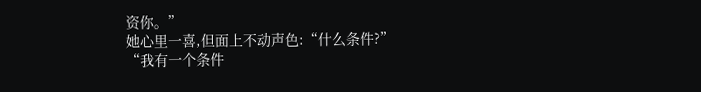资你。”
她心里一喜,但面上不动声色:“什么条件?”
“我有一个条件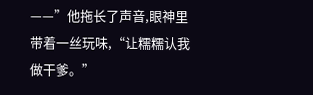——”他拖长了声音,眼神里带着一丝玩味,“让糯糯认我做干爹。”